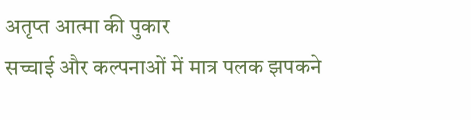अतृप्त आत्मा की पुकार
सच्चाई और कल्पनाओं में मात्र पलक झपकने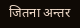जितना अन्तर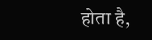होता है,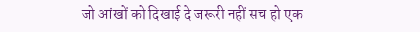जो आंखों को दिखाई दे जरूरी नहीं सच हो एक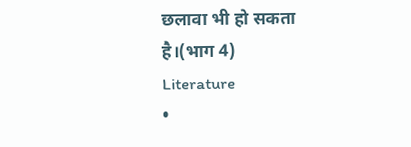छलावा भी हो सकता है।(भाग 4)
Literature
•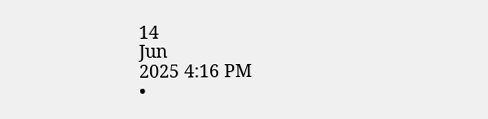14
Jun
2025 4:16 PM
•